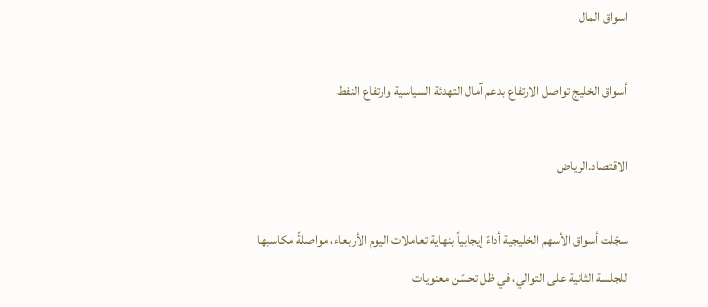اسواق المال

أسواق الخليج تواصل الارتفاع بدعم آمال التهدئة السياسية وارتفاع النفط

الاقتصاد.الرياض

سجّلت أسواق الأسهم الخليجية أداءً إيجابياً بنهاية تعاملات اليوم الأربعاء، مواصلةً مكاسبها للجلسة الثانية على التوالي، في ظل تحسّن معنويات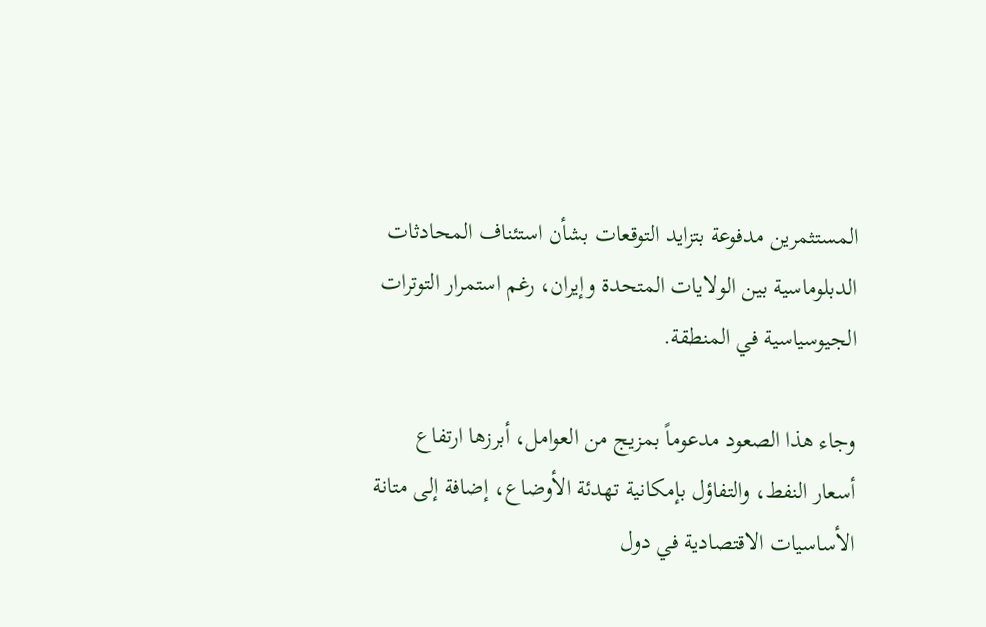المستثمرين مدفوعة بتزايد التوقعات بشأن استئناف المحادثات الدبلوماسية بين الولايات المتحدة وإيران، رغم استمرار التوترات الجيوسياسية في المنطقة.

وجاء هذا الصعود مدعوماً بمزيج من العوامل، أبرزها ارتفاع أسعار النفط، والتفاؤل بإمكانية تهدئة الأوضاع، إضافة إلى متانة الأساسيات الاقتصادية في دول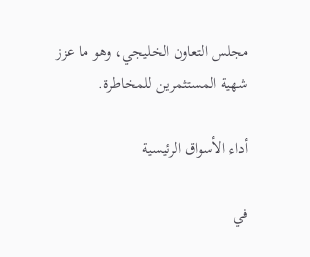مجلس التعاون الخليجي، وهو ما عزز شهية المستثمرين للمخاطرة.

أداء الأسواق الرئيسية

في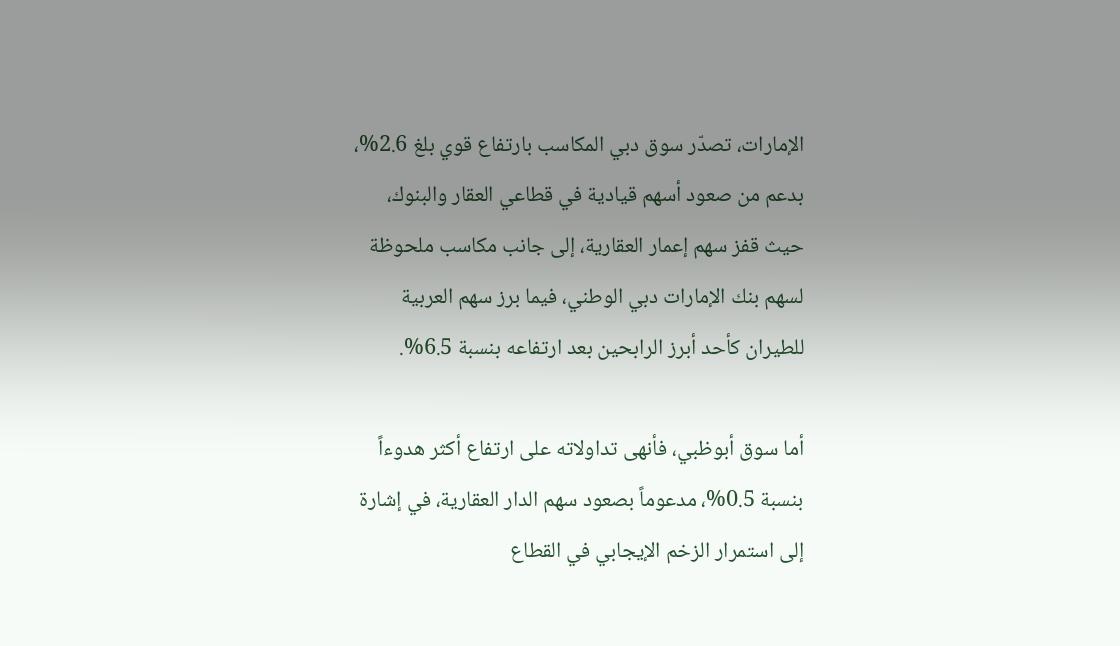الإمارات، تصدّر سوق دبي المكاسب بارتفاع قوي بلغ 2.6%، بدعم من صعود أسهم قيادية في قطاعي العقار والبنوك، حيث قفز سهم إعمار العقارية، إلى جانب مكاسب ملحوظة لسهم بنك الإمارات دبي الوطني، فيما برز سهم العربية للطيران كأحد أبرز الرابحين بعد ارتفاعه بنسبة 6.5%.

أما سوق أبوظبي، فأنهى تداولاته على ارتفاع أكثر هدوءاً بنسبة 0.5%، مدعوماً بصعود سهم الدار العقارية، في إشارة إلى استمرار الزخم الإيجابي في القطاع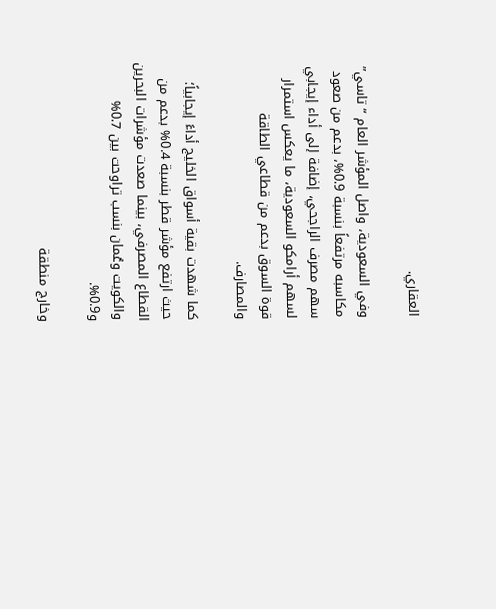العقاري.

وفي السعودية، واصل المؤشر العام “تاسي” مكاسبه مرتفعاً بنسبة 0.9%، بدعم من صعود سهم مصرف الراجحي، إضافة إلى أداء إيجابي لسهم أرامكو السعودية، ما يعكس استمرار قوة السوق بدعم من قطاعي الطاقة والمصارف.

كما شهدت بقية أسواق الخليج أداءً إيجابياً؛ حيث ارتفع مؤشر قطر بنسبة 0.4% بدعم من القطاع المصرفي، بينما صعدت مؤشرات البحرين والكويت وعُمان بنسب تراوحت بين 0.7% و0.9%.

وخارج منطقة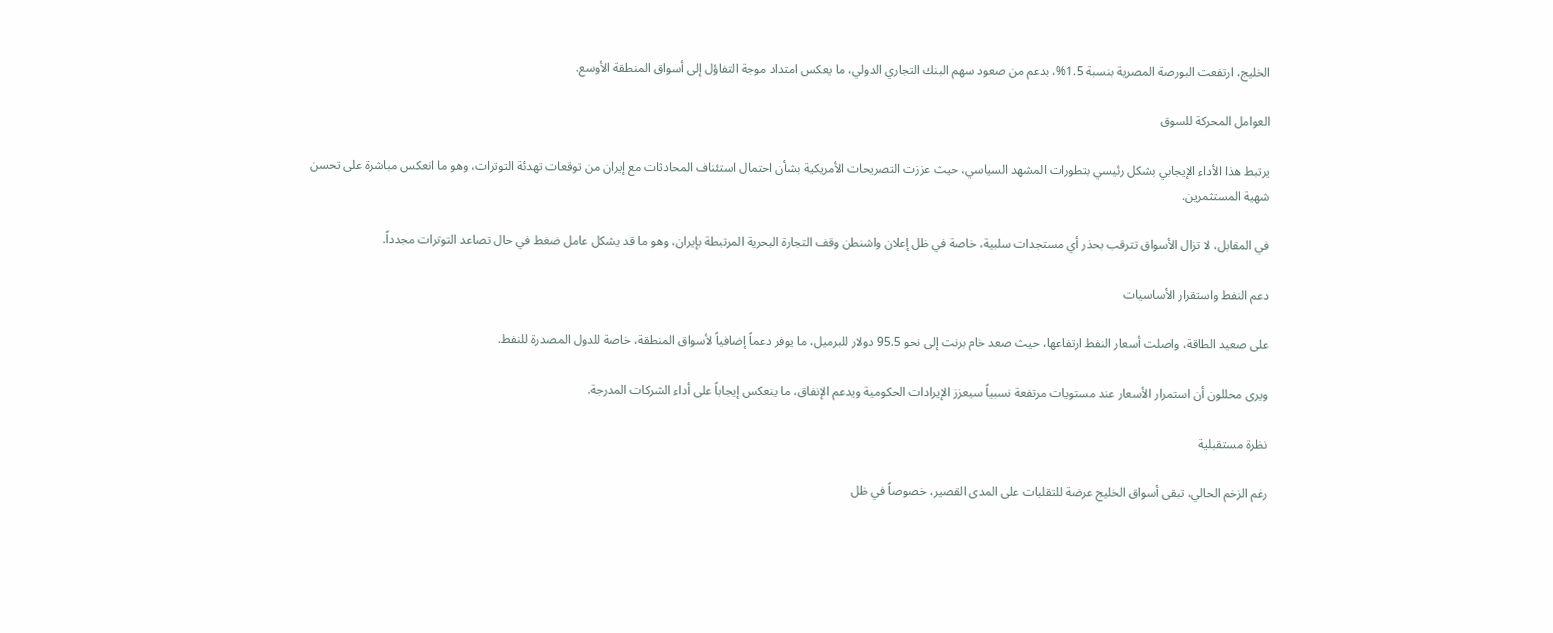الخليج، ارتفعت البورصة المصرية بنسبة 1.5%، بدعم من صعود سهم البنك التجاري الدولي، ما يعكس امتداد موجة التفاؤل إلى أسواق المنطقة الأوسع.

العوامل المحركة للسوق

يرتبط هذا الأداء الإيجابي بشكل رئيسي بتطورات المشهد السياسي، حيث عززت التصريحات الأمريكية بشأن احتمال استئناف المحادثات مع إيران من توقعات تهدئة التوترات، وهو ما انعكس مباشرة على تحسن شهية المستثمرين.

في المقابل، لا تزال الأسواق تترقب بحذر أي مستجدات سلبية، خاصة في ظل إعلان واشنطن وقف التجارة البحرية المرتبطة بإيران، وهو ما قد يشكل عامل ضغط في حال تصاعد التوترات مجدداً.

دعم النفط واستقرار الأساسيات

على صعيد الطاقة، واصلت أسعار النفط ارتفاعها، حيث صعد خام برنت إلى نحو 95.5 دولار للبرميل، ما يوفر دعماً إضافياً لأسواق المنطقة، خاصة للدول المصدرة للنفط.

ويرى محللون أن استمرار الأسعار عند مستويات مرتفعة نسبياً سيعزز الإيرادات الحكومية ويدعم الإنفاق، ما ينعكس إيجاباً على أداء الشركات المدرجة.

نظرة مستقبلية

رغم الزخم الحالي، تبقى أسواق الخليج عرضة للتقلبات على المدى القصير، خصوصاً في ظل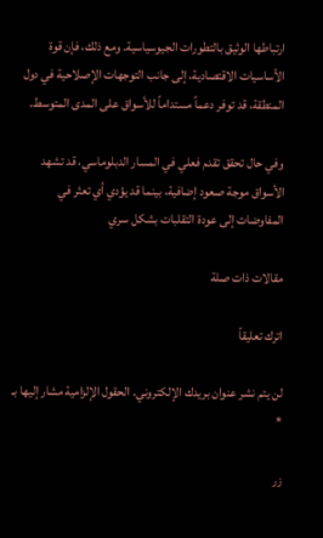ارتباطها الوثيق بالتطورات الجيوسياسية. ومع ذلك، فإن قوة الأساسيات الاقتصادية، إلى جانب التوجهات الإصلاحية في دول المنطقة، قد توفر دعماً مستداماً للأسواق على المدى المتوسط.

وفي حال تحقق تقدم فعلي في المسار الدبلوماسي، قد تشهد الأسواق موجة صعود إضافية، بينما قد يؤدي أي تعثر في المفاوضات إلى عودة التقلبات بشكل سري

مقالات ذات صلة

اترك تعليقاً

لن يتم نشر عنوان بريدك الإلكتروني. الحقول الإلزامية مشار إليها بـ *

زر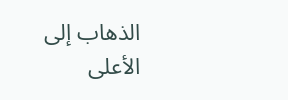الذهاب إلى الأعلى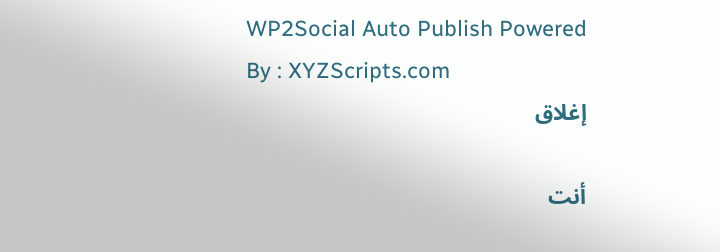WP2Social Auto Publish Powered By : XYZScripts.com
إغلاق

أنت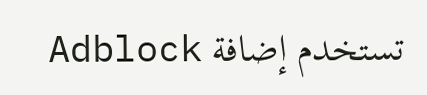تستخدم إضافة Adblock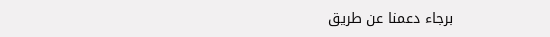برجاء دعمنا عن طريق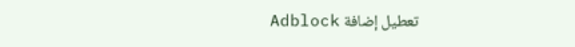تعطيل إضافة Adblock